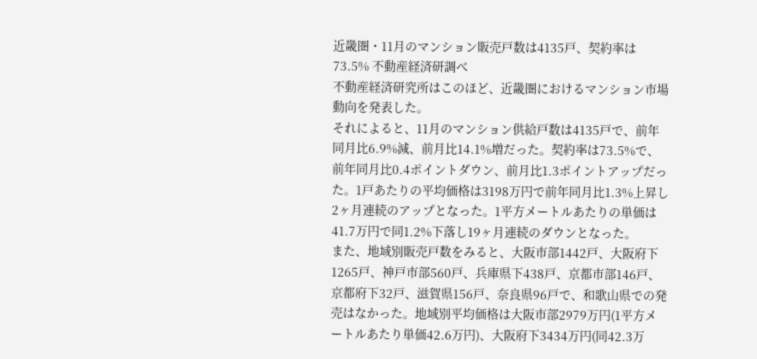近畿圏・11月のマンション販売戸数は4135戸、契約率は73.5% 不動産経済研調べ
不動産経済研究所はこのほど、近畿圏におけるマンション市場動向を発表した。
それによると、11月のマンション供給戸数は4135戸で、前年同月比6.9%減、前月比14.1%増だった。契約率は73.5%で、前年同月比0.4ポイントダウン、前月比1.3ポイントアップだった。1戸あたりの平均価格は3198万円で前年同月比1.3%上昇し2ヶ月連続のアップとなった。1平方メートルあたりの単価は41.7万円で同1.2%下落し19ヶ月連続のダウンとなった。
また、地域別販売戸数をみると、大阪市部1442戸、大阪府下1265戸、神戸市部560戸、兵庫県下438戸、京都市部146戸、京都府下32戸、滋賀県156戸、奈良県96戸で、和歌山県での発売はなかった。地域別平均価格は大阪市部2979万円(1平方メートルあたり単価42.6万円)、大阪府下3434万円(同42.3万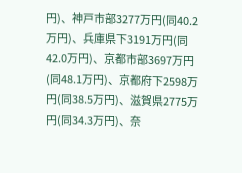円)、神戸市部3277万円(同40.2万円)、兵庫県下3191万円(同42.0万円)、京都市部3697万円(同48.1万円)、京都府下2598万円(同38.5万円)、滋賀県2775万円(同34.3万円)、奈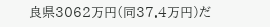良県3062万円(同37.4万円)だ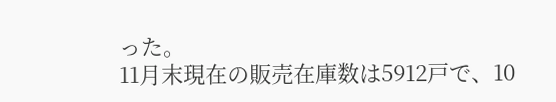った。
11月末現在の販売在庫数は5912戸で、10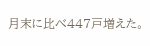月末に比べ447戸増えた。